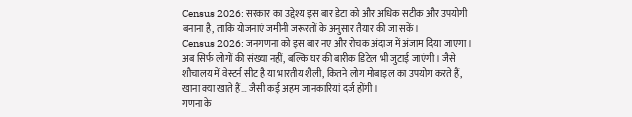Census 2026: सरकार का उद्देश्य इस बार डेटा को और अधिक सटीक और उपयोगी बनाना है, ताकि योजनाएं जमीनी जरूरतों के अनुसार तैयार की जा सकें।
Census 2026: जनगणना को इस बार नए और रोचक अंदाज में अंजाम दिया जाएगा। अब सिर्फ लोगों की संख्या नहीं, बल्कि घर की बारीक डिटेल भी जुटाई जाएंगी। जैसे शौचालय में वेस्टर्न सीट है या भारतीय शैली, कितने लोग मोबाइल का उपयोग करते हैं, खाना क्या खाते हैं… जैसी कई अहम जानकारियां दर्ज होंगी।
गणना के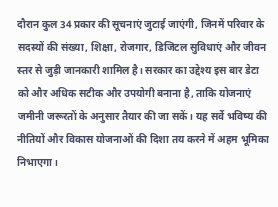दौरान कुल 34 प्रकार की सूचनाएं जुटाई जाएंगी, जिनमें परिवार के सदस्यों की संख्या, शिक्षा, रोजगार, डिजिटल सुविधाएं और जीवन स्तर से जुड़ी जानकारी शामिल है। सरकार का उद्देश्य इस बार डेटा को और अधिक सटीक और उपयोगी बनाना है, ताकि योजनाएं जमीनी जरूरतों के अनुसार तैयार की जा सकें। यह सर्वे भविष्य की नीतियों और विकास योजनाओं की दिशा तय करने में अहम भूमिका निभाएगा।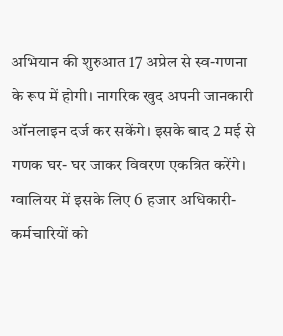अभियान की शुरुआत 17 अप्रेल से स्व-गणना के रूप में होगी। नागरिक खुद अपनी जानकारी ऑनलाइन दर्ज कर सकेंगे। इसके बाद 2 मई से गणक घर- घर जाकर विवरण एकत्रित करेंगे। ग्वालियर में इसके लिए 6 हजार अधिकारी-कर्मचारियों को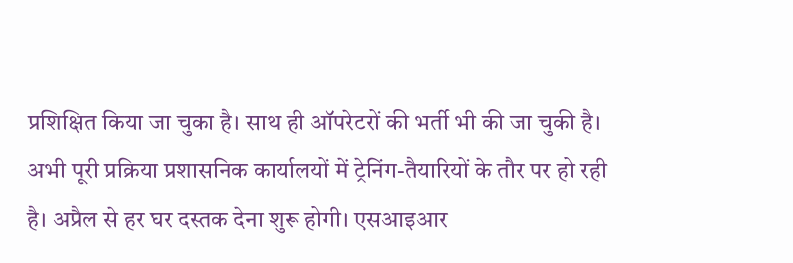प्रशिक्षित किया जा चुका है। साथ ही ऑपरेटरों की भर्ती भी की जा चुकी है।
अभी पूरी प्रक्रिया प्रशासनिक कार्यालयों में ट्रेनिंग-तैयारियों के तौर पर हो रही है। अप्रैल से हर घर दस्तक देना शुरू होगी। एसआइआर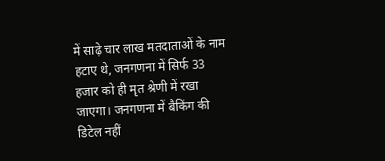में साढ़े चार लाख मतदाताओं के नाम हटाए थे, जनगणना में सिर्फ 33 हजार को ही मृत श्रेणी में रखा जाएगा। जनगणना में बैकिंग की डिटेल नहीं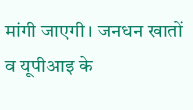मांगी जाएगी। जनधन खातों व यूपीआइ के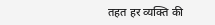तहत हर व्यक्ति की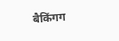बैकिंगग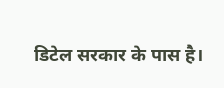डिटेल सरकार के पास है।